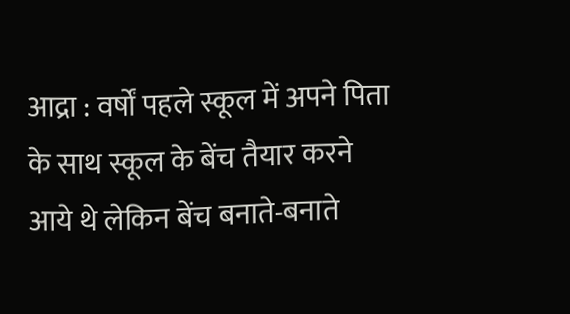आद्रा : वर्षों पहले स्कूल में अपने पिता के साथ स्कूल के बेंच तैयार करने आये थे लेकिन बेंच बनाते-बनाते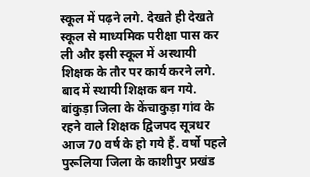स्कूल में पढ़ने लगे. देखते ही देखते स्कूल से माध्यमिक परीक्षा पास कर ली और इसी स्कूल में अस्थायी शिक्षक के तौर पर कार्य करने लगे. बाद में स्थायी शिक्षक बन गये.
बांकुड़ा जिला के केंचाकुड़ा गांव के रहने वाले शिक्षक द्विजपद सूत्रधर आज 70 वर्ष के हो गये हैं. वर्षो पहले पुरूलिया जिला के काशीपुर प्रखंड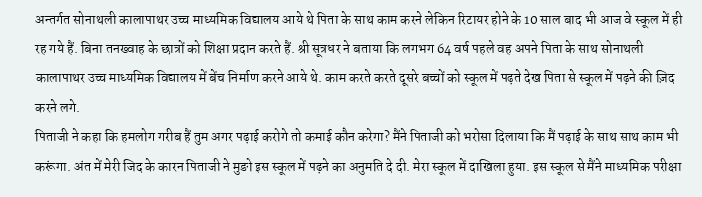अन्तर्गत सोनाथली कालापाथर उच्च माध्यमिक विद्यालय आये थे पिता के साथ काम करने लेकिन रिटायर होने के 10 साल बाद भी आज वे स्कूल में ही रह गये हैं. बिना तनख्वाह के छात्रों को शिक्षा प्रदान करते हैं. श्री सूत्रधर ने बताया कि लगभग 64 वर्ष पहले वह अपने पिता के साथ सोनाथली कालापाथर उच्च माध्यमिक विद्यालय में बेंच निर्माण करने आये थे. काम करते करते दूसरे बच्चों को स्कूल में पढ़ते देख पिता से स्कूल में पढ़ने की ज़िद करने लगे.
पिताजी ने कहा कि हमलोग गरीब हैं तुम अगर पढ़ाई करोगे तो कमाई कौन करेगा? मैंने पिताजी को भरोसा दिलाया कि मैं पढ़ाई के साथ साथ काम भी करूंगा. अंत में मेरी जिद के कारन पिताजी ने मुङो इस स्कूल में पढ़ने का अनुमति दे दी. मेरा स्कूल में दाखिला हुया. इस स्कूल से मैंने माध्यमिक परीक्षा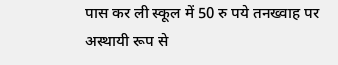पास कर ली स्कूल में 50 रु पये तनख्वाह पर अस्थायी रूप से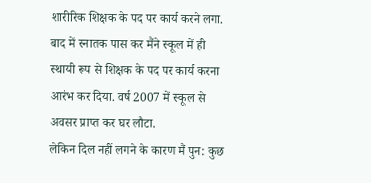शारीरिक शिक्षक के पद पर कार्य करने लगा. बाद में स्नातक पास कर मैंने स्कूल में ही स्थायी रूप से शिक्षक के पद पर कार्य करना आरंभ कर दिया. वर्ष 2007 में स्कूल से अवसर प्राप्त कर घर लौटा.
लेकिन दिल नहीं लगने के कारण मैं पुन: कुछ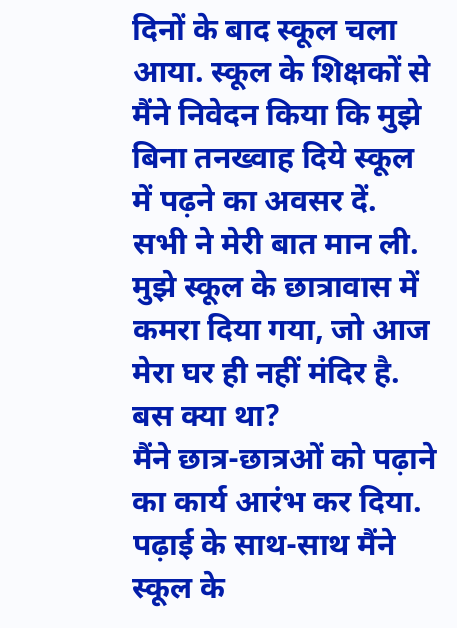दिनों के बाद स्कूल चला आया. स्कूल के शिक्षकों से मैंने निवेदन किया कि मुझे बिना तनख्वाह दिये स्कूल में पढ़ने का अवसर दें. सभी ने मेरी बात मान ली. मुझे स्कूल के छात्रावास में कमरा दिया गया, जो आज मेरा घर ही नहीं मंदिर है. बस क्या था?
मैंने छात्र-छात्रओं को पढ़ाने का कार्य आरंभ कर दिया. पढ़ाई के साथ-साथ मैंने स्कूल के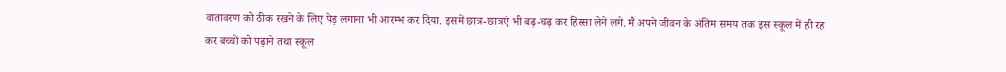वातावरण को ठीक रखने के लिए पेड़ लगाना भी आरम्भ कर दिया. इसमें छात्र-छात्रएं भी बढ़-चढ़ कर हिस्सा लेने लगे. मै अपने जीवन के अंतिम समय तक इस स्कूल में ही रह कर बच्चों को पढ़ाने तथा स्कूल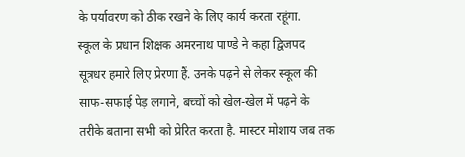के पर्यावरण को ठीक रखने के लिए कार्य करता रहूंगा.
स्कूल के प्रधान शिक्षक अमरनाथ पाण्डे ने कहा द्विजपद सूत्रधर हमारे लिए प्रेरणा हैं. उनके पढ़ने से लेकर स्कूल की साफ-सफाई पेड़ लगाने, बच्चों को खेल-खेल में पढ़ने के तरीके बताना सभी को प्रेरित करता है. मास्टर मोशाय जब तक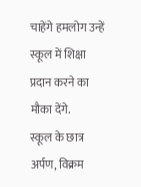चाहेंगे हमलोग उन्हें स्कूल में शिक्षा प्रदान करने का मौका देंगे.
स्कूल के छात्र अर्पण, विक्रम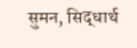सुमन, सिद्धार्थ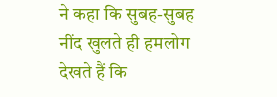ने कहा कि सुबह-सुबह नींद खुलते ही हमलोग देखते हैं कि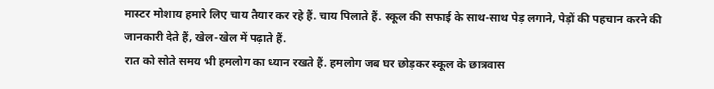मास्टर मोशाय हमारे लिए चाय तैयार कर रहे हैं. चाय पिलाते हैं. स्कूल की सफाई के साथ-साथ पेड़ लगाने, पेड़ों की पहचान करने की जानकारी देते हैं, खेल-खेल में पढ़ाते हैं.
रात को सोते समय भी हमलोग का ध्यान रखते हैं. हमलोग जब घर छोड़कर स्कूल के छात्रवास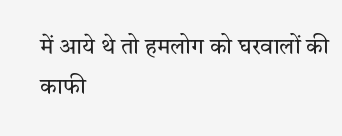में आये थे तो हमलोग को घरवालों की काफी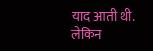याद आती थी. लेकिन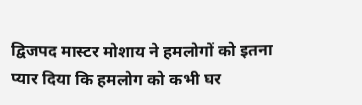द्विजपद मास्टर मोशाय ने हमलोगों को इतना प्यार दिया कि हमलोग को कभी घर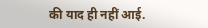की याद ही नहीं आई.